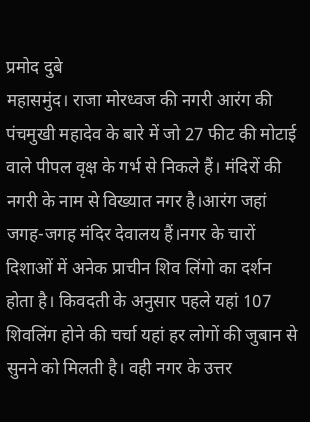प्रमोद दुबे
महासमुंद। राजा मोरध्वज की नगरी आरंग की पंचमुखी महादेव के बारे में जो 27 फीट की मोटाई वाले पीपल वृक्ष के गर्भ से निकले हैं। मंदिरों की नगरी के नाम से विख्यात नगर है।आरंग जहां जगह-जगह मंदिर देवालय हैं।नगर के चारों दिशाओं में अनेक प्राचीन शिव लिंगो का दर्शन होता है। किवदती के अनुसार पहले यहां 107 शिवलिंग होने की चर्चा यहां हर लोगों की जुबान से सुनने को मिलती है। वही नगर के उत्तर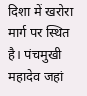दिशा में खरोरा मार्ग पर स्थित है। पंचमुखी महादेव जहां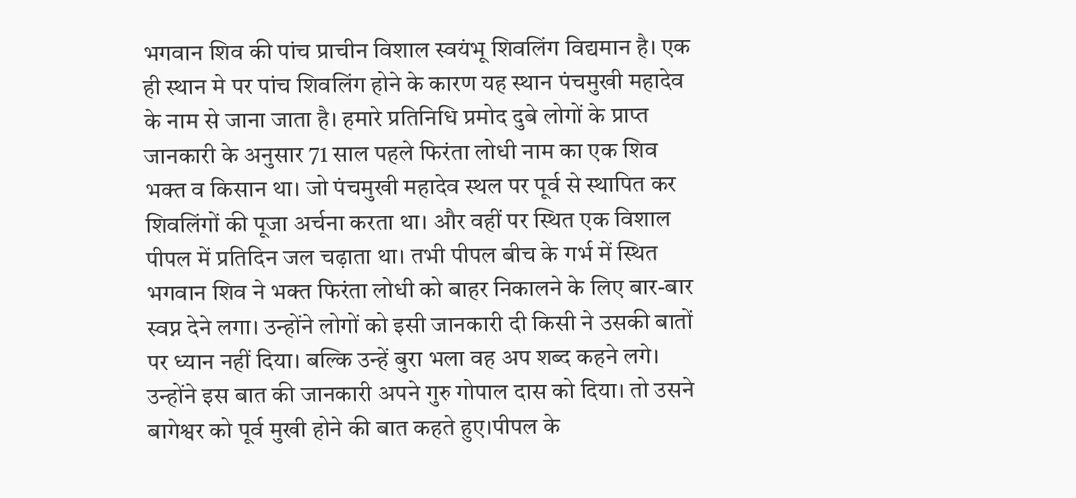भगवान शिव की पांच प्राचीन विशाल स्वयंभू शिवलिंग विद्यमान है। एक ही स्थान मे पर पांच शिवलिंग होने के कारण यह स्थान पंचमुखी महादेव के नाम से जाना जाता है। हमारे प्रतिनिधि प्रमोद दुबे लोगों के प्राप्त जानकारी के अनुसार 71 साल पहले फिरंता लोधी नाम का एक शिव भक्त व किसान था। जो पंचमुखी महादेव स्थल पर पूर्व से स्थापित कर शिवलिंगों की पूजा अर्चना करता था। और वहीं पर स्थित एक विशाल पीपल में प्रतिदिन जल चढ़ाता था। तभी पीपल बीच के गर्भ में स्थित भगवान शिव ने भक्त फिरंता लोधी को बाहर निकालने के लिए बार-बार स्वप्न देने लगा। उन्होंने लोगों को इसी जानकारी दी किसी ने उसकी बातों पर ध्यान नहीं दिया। बल्कि उन्हें बुरा भला वह अप शब्द कहने लगे। उन्होंने इस बात की जानकारी अपने गुरु गोपाल दास को दिया। तो उसने बागेश्वर को पूर्व मुखी होने की बात कहते हुए।पीपल के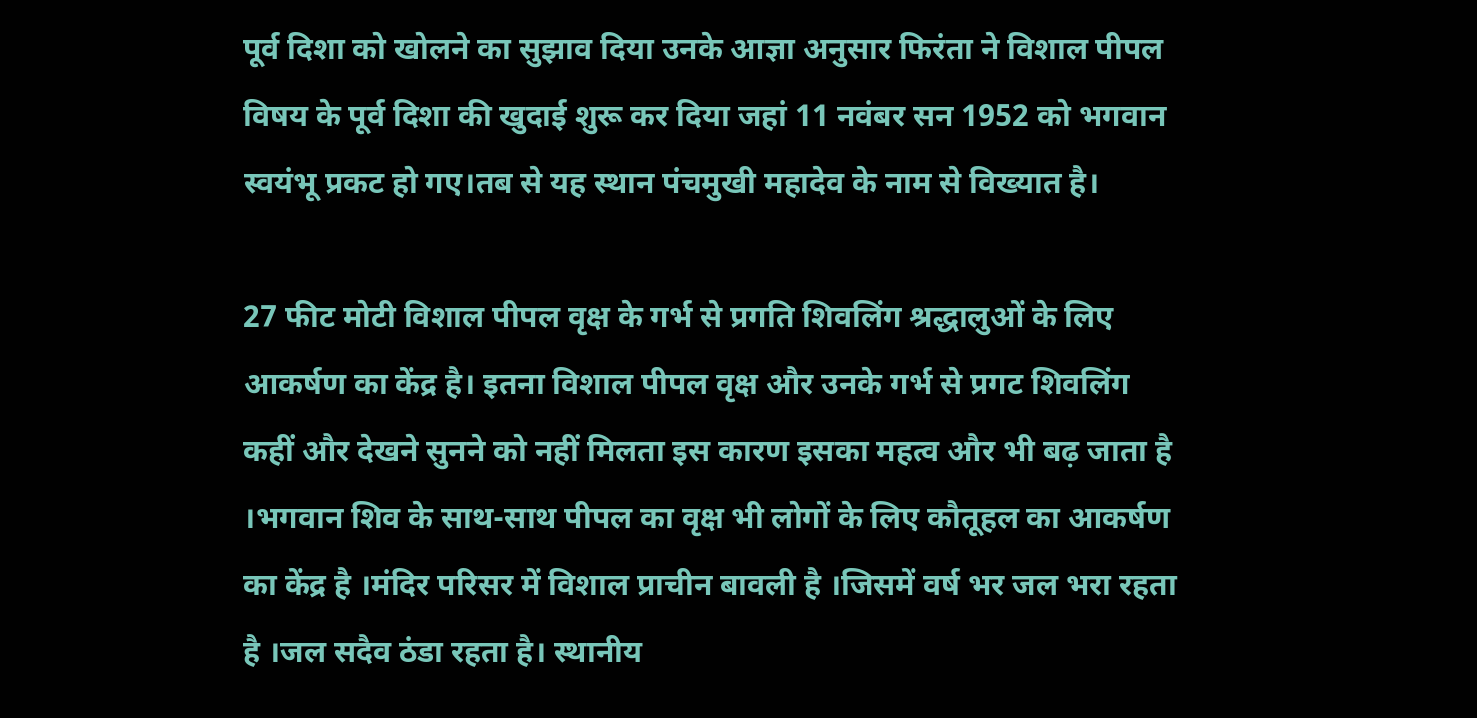पूर्व दिशा को खोलने का सुझाव दिया उनके आज्ञा अनुसार फिरंता ने विशाल पीपल विषय के पूर्व दिशा की खुदाई शुरू कर दिया जहां 11 नवंबर सन 1952 को भगवान स्वयंभू प्रकट हो गए।तब से यह स्थान पंचमुखी महादेव के नाम से विख्यात है।

27 फीट मोटी विशाल पीपल वृक्ष के गर्भ से प्रगति शिवलिंग श्रद्धालुओं के लिए आकर्षण का केंद्र है। इतना विशाल पीपल वृक्ष और उनके गर्भ से प्रगट शिवलिंग कहीं और देखने सुनने को नहीं मिलता इस कारण इसका महत्व और भी बढ़ जाता है ।भगवान शिव के साथ-साथ पीपल का वृक्ष भी लोगों के लिए कौतूहल का आकर्षण का केंद्र है ।मंदिर परिसर में विशाल प्राचीन बावली है ।जिसमें वर्ष भर जल भरा रहता है ।जल सदैव ठंडा रहता है। स्थानीय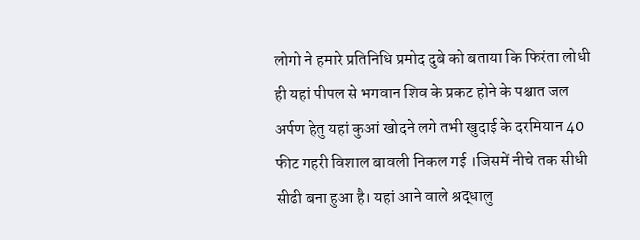लोगो ने हमारे प्रतिनिधि प्रमोद दुबे को बताया कि फिरंता लोधी ही यहां पीपल से भगवान शिव के प्रकट होने के पश्चात जल अर्पण हेतु यहां कुआं खोदने लगे तभी खुदाई के दरमियान 40 फीट गहरी विशाल बावली निकल गई ।जिसमें नीचे तक सीधी सीढी बना हुआ है। यहां आने वाले श्रद्धालु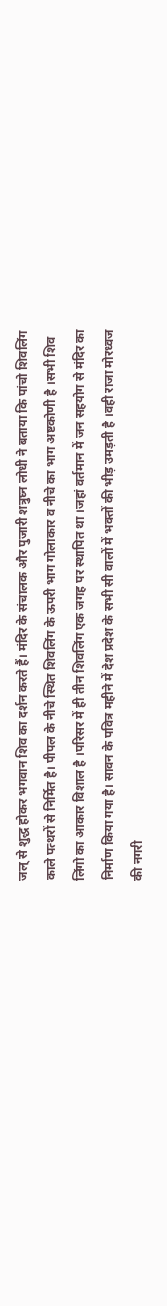जल् से शुद्ध होकर भगवान शिव का दर्शन करते हैं। मंदिर के संचालक और पुजारी शत्रुघ्न लोधी ने बताया कि पांचो शिवलिंग काले पत्थरों से निर्मित है। पीपल के नीचे स्थित शिवलिंग के ऊपरी भाग गोलाकार व नीचे का भाग अष्टकोणी है ।सभी शिव लिंगो का आकार विशाल है ।परिसर में ही तीन शिवलिंग एक जगह पर स्थापित था ।जहां वर्तमान में जन सहयोग से मंदिर का निर्माण किया गया है। सावन के पवित्र महीने में देश प्रदेश के सभी सी वालों में भक्तों की भीड़ उमड़ती है ।वही राजा मोरध्वज की नगरी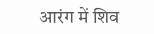आरंग में शिव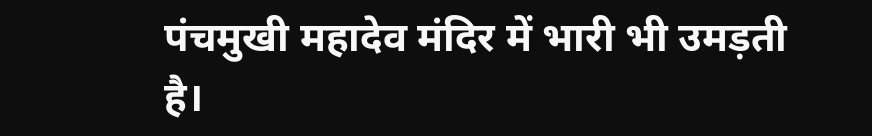पंचमुखी महादेव मंदिर में भारी भी उमड़ती है।